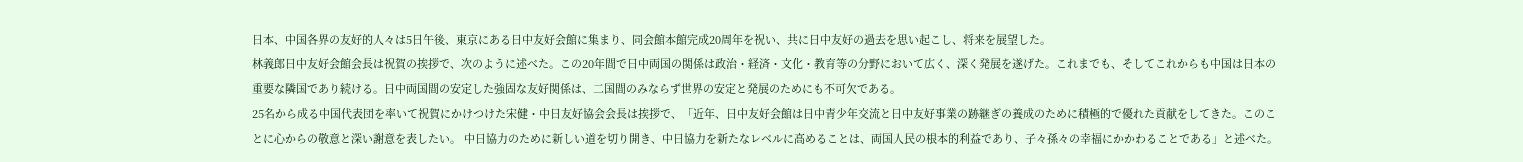日本、中国各界の友好的人々は5日午後、東京にある日中友好会館に集まり、同会館本館完成20周年を祝い、共に日中友好の過去を思い起こし、将来を展望した。
林義郎日中友好会館会長は祝賀の挨拶で、次のように述べた。この20年間で日中両国の関係は政治・経済・文化・教育等の分野において広く、深く発展を遂げた。これまでも、そしてこれからも中国は日本の重要な隣国であり続ける。日中両国間の安定した強固な友好関係は、二国間のみならず世界の安定と発展のためにも不可欠である。
25名から成る中国代表団を率いて祝賀にかけつけた宋健・中日友好協会会長は挨拶で、「近年、日中友好会館は日中青少年交流と日中友好事業の跡継ぎの養成のために積極的で優れた貢献をしてきた。このことに心からの敬意と深い謝意を表したい。 中日協力のために新しい道を切り開き、中日協力を新たなレベルに高めることは、両国人民の根本的利益であり、子々孫々の幸福にかかわることである」と述べた。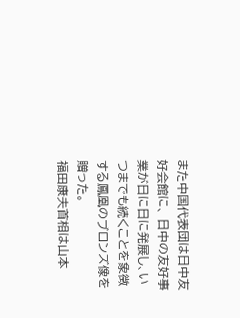また中国代表団は日中友好会館に、 日中の友好事業が日に日に発展し、いつまでも続くことを象徴する鳳凰のブロンズ像を贈った。
福田康夫首相は山本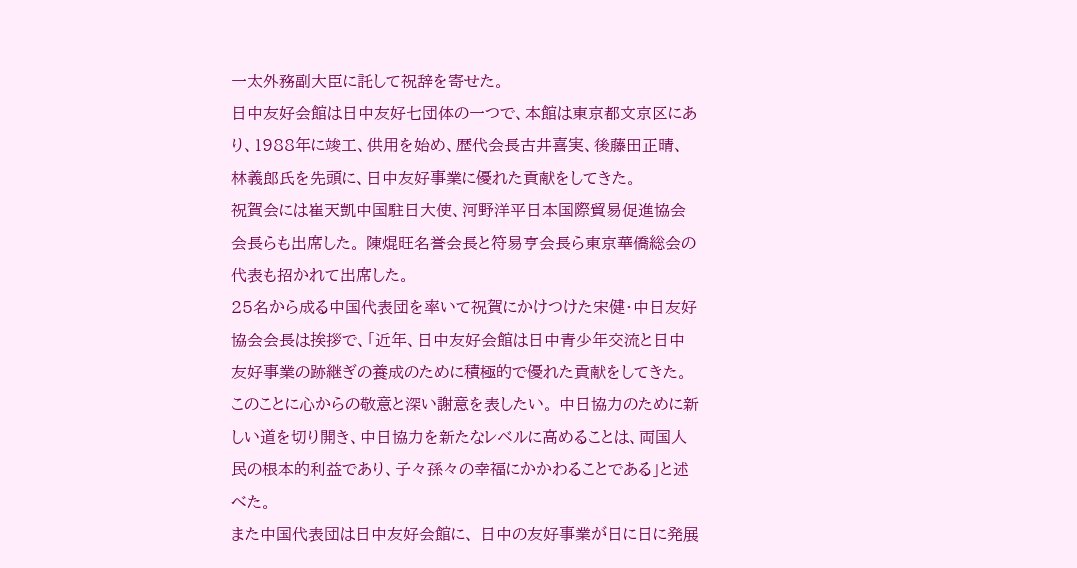一太外務副大臣に託して祝辞を寄せた。
日中友好会館は日中友好七団体の一つで、本館は東京都文京区にあり、1988年に竣工、供用を始め、歴代会長古井喜実、後藤田正晴、林義郎氏を先頭に、日中友好事業に優れた貢献をしてきた。
祝賀会には崔天凱中国駐日大使、河野洋平日本国際貿易促進協会会長らも出席した。 陳焜旺名誉会長と符易亨会長ら東京華僑総会の代表も招かれて出席した。
25名から成る中国代表団を率いて祝賀にかけつけた宋健・中日友好協会会長は挨拶で、「近年、日中友好会館は日中青少年交流と日中友好事業の跡継ぎの養成のために積極的で優れた貢献をしてきた。このことに心からの敬意と深い謝意を表したい。 中日協力のために新しい道を切り開き、中日協力を新たなレベルに高めることは、両国人民の根本的利益であり、子々孫々の幸福にかかわることである」と述べた。
また中国代表団は日中友好会館に、 日中の友好事業が日に日に発展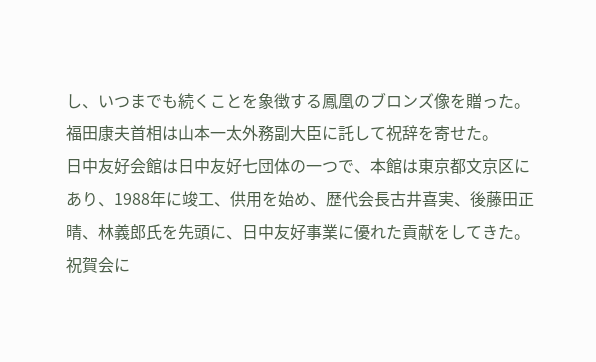し、いつまでも続くことを象徴する鳳凰のブロンズ像を贈った。
福田康夫首相は山本一太外務副大臣に託して祝辞を寄せた。
日中友好会館は日中友好七団体の一つで、本館は東京都文京区にあり、1988年に竣工、供用を始め、歴代会長古井喜実、後藤田正晴、林義郎氏を先頭に、日中友好事業に優れた貢献をしてきた。
祝賀会に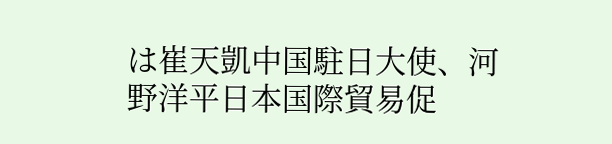は崔天凱中国駐日大使、河野洋平日本国際貿易促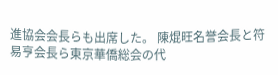進協会会長らも出席した。 陳焜旺名誉会長と符易亨会長ら東京華僑総会の代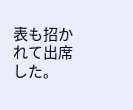表も招かれて出席した。